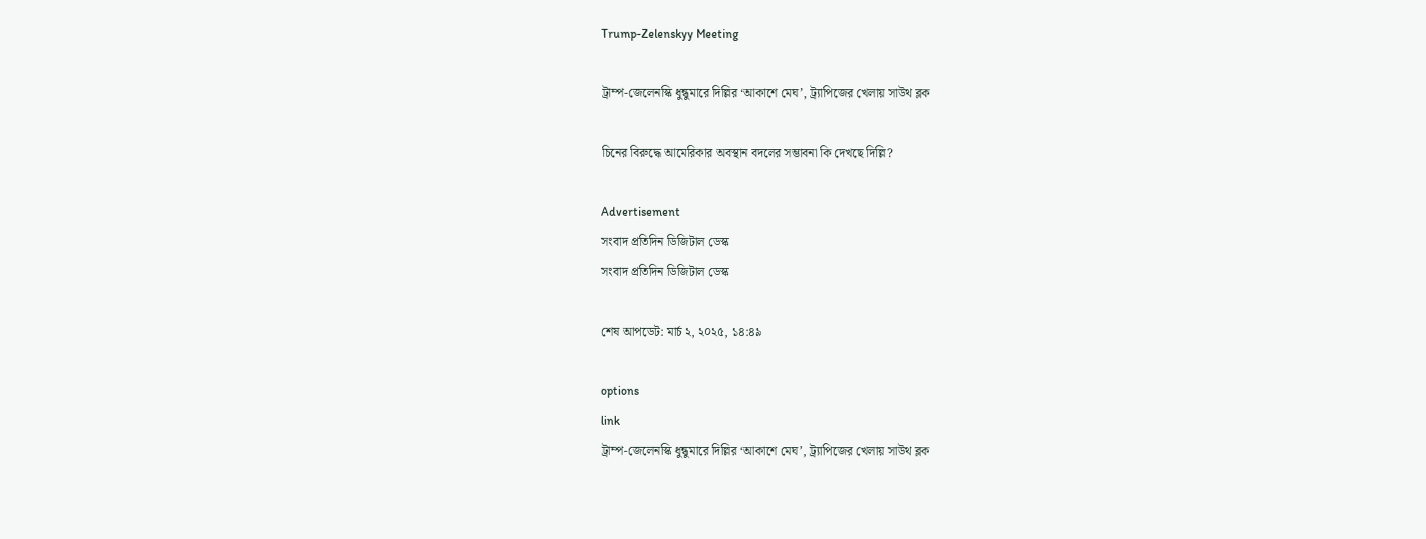Trump-Zelenskyy Meeting

ট্রাম্প-জেলেনস্কি ধুন্ধুমারে দিল্লির ‘আকাশে মেঘ’, ট্র্যাপিজের খেলায় সাউথ ব্লক

চিনের বিরুদ্ধে আমেরিকার অবস্থান বদলের সম্ভাবনা কি দেখছে দিল্লি?

Advertisement
সংবাদ প্রতিদিন ডিজিটাল ডেস্ক
সংবাদ প্রতিদিন ডিজিটাল ডেস্ক

শেষ আপডেট: মার্চ ২, ২০২৫, ১৪:৪৯

options
link
ট্রাম্প-জেলেনস্কি ধুন্ধুমারে দিল্লির ‘আকাশে মেঘ’, ট্র্যাপিজের খেলায় সাউথ ব্লক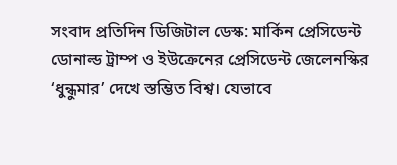সংবাদ প্রতিদিন ডিজিটাল ডেস্ক: মার্কিন প্রেসিডেন্ট ডোনাল্ড ট্রাম্প ও ইউক্রেনের প্রেসিডেন্ট জেলেনস্কির ‘ধুন্ধুমার’ দেখে স্তম্ভিত বিশ্ব। যেভাবে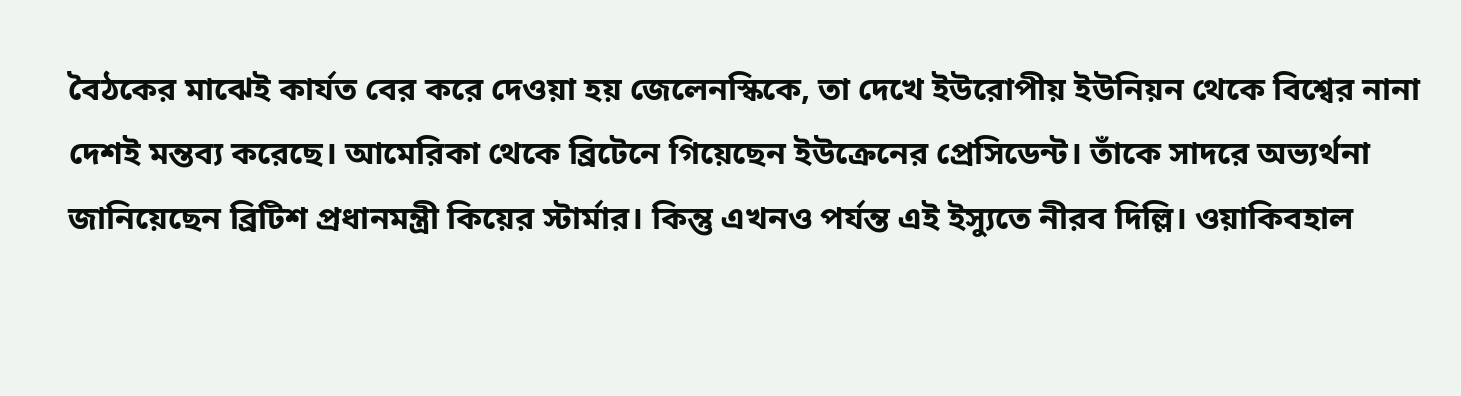বৈঠকের মাঝেই কার্যত বের করে দেওয়া হয় জেলেনস্কিকে, তা দেখে ইউরোপীয় ইউনিয়ন থেকে বিশ্বের নানা দেশই মন্তব্য করেছে। আমেরিকা থেকে ব্রিটেনে গিয়েছেন ইউক্রেনের প্রেসিডেন্ট। তাঁকে সাদরে অভ্যর্থনা জানিয়েছেন ব্রিটিশ প্রধানমন্ত্রী কিয়ের স্টার্মার। কিন্তু এখনও পর্যন্ত এই ইস্যুতে নীরব দিল্লি। ওয়াকিবহাল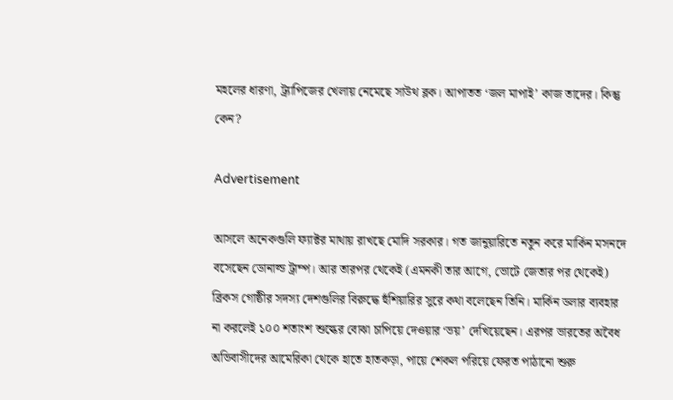মহলের ধারণা, ট্র্যাপিজের খেলায় নেমেছে সাউথ ব্লক। আপাতত ‘জল মাপাই’ কাজ তাদের। কিন্তু কেন?

Advertisement

আসলে অনেকগুলি ফ্যাক্টর মাথায় রাখছে মোদি সরকার। গত জানুয়ারিতে নতুন করে মার্কিন মসনদে বসেছেন ডোনাল্ড ট্রাম্প। আর তারপর থেকেই (এমনকী তার আগে, ভোটে জেতার পর থেকেই) ব্রিকস গোষ্ঠীর সদস্য দেশগুলির বিরুদ্ধে হুঁশিয়ারির সুরে কথা বলেছেন তিনি। মার্কিন ডলার ব্যবহার না করলেই ১০০ শতাংশ শুল্কের বোঝা চাপিয়ে দেওয়ার ‘ভয়’ দেখিয়েছেন। এরপর ভারতের অবৈধ অভিবাসীদের আমেরিকা থেকে হাতে হাতকড়া, পায়ে শেকল পরিয়ে ফেরত পাঠানো শুরু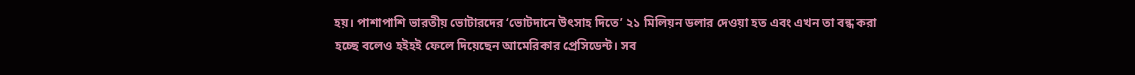হয়। পাশাপাশি ভারতীয় ভোটারদের ‘ভোটদানে উৎসাহ দিতে’ ২১ মিলিয়ন ডলার দেওয়া হত এবং এখন তা বন্ধ করা হচ্ছে বলেও হইহই ফেলে দিয়েছেন আমেরিকার প্রেসিডেন্ট। সব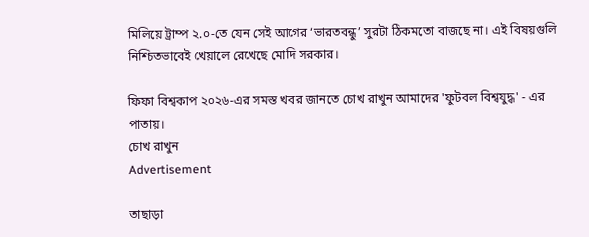মিলিয়ে ট্রাম্প ২.০-তে যেন সেই আগের ‘ভারতবন্ধু’ সুরটা ঠিকমতো বাজছে না। এই বিষয়গুলি নিশ্চিতভাবেই খেয়ালে রেখেছে মোদি সরকার।

ফিফা বিশ্বকাপ ২০২৬-এর সমস্ত খবর জানতে চোখ রাখুন আমাদের 'ফুটবল বিশ্বযুদ্ধ' - এর পাতায়।
চোখ রাখুন
Advertisement

তাছাড়া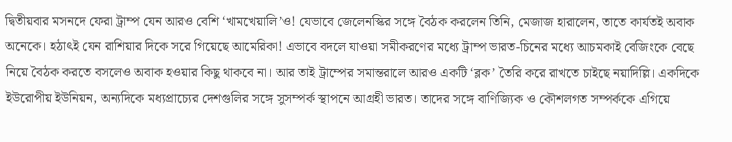দ্বিতীয়বার মসনদে ফেরা ট্রাম্প যেন আরও বেশি ‘খামখেয়ালি’ও! যেভাবে জেলেনস্কির সঙ্গে বৈঠক করলেন তিনি, মেজাজ হারালেন, তাতে কার্যতই অবাক অনেকে। হঠাৎই যেন রাশিয়ার দিকে সরে গিয়েছে আমেরিকা! এভাবে বদলে যাওয়া সমীকরণের মধ্যে ট্রাম্প ভারত-চিনের মধ্যে আচমকাই বেজিংকে বেছে নিয়ে বৈঠক করতে বসলেও অবাক হওয়ার কিছু থাকবে না। আর তাই ট্রাম্পের সমান্তরালে আরও একটি ‘ব্লক’ তৈরি করে রাখতে চাইছে নয়াদিল্লি। একদিকে ইউরোপীয় ইউনিয়ন, অন্যদিকে মধ্যপ্রাচ্যের দেশগুলির সঙ্গে সুসম্পর্ক স্থাপনে আগ্রহী ভারত। তাদের সঙ্গে বাণিজ্যিক ও কৌশলগত সম্পর্ককে এগিয়ে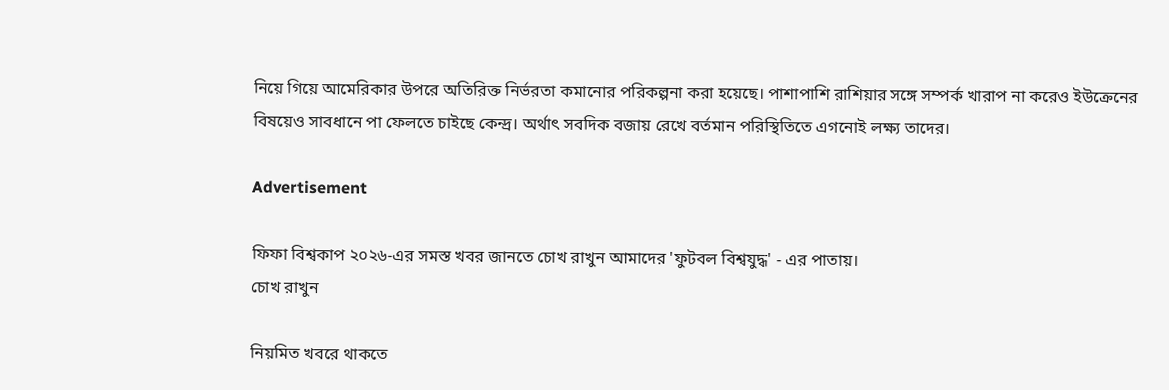নিয়ে গিয়ে আমেরিকার উপরে অতিরিক্ত নির্ভরতা কমানোর পরিকল্পনা করা হয়েছে। পাশাপাশি রাশিয়ার সঙ্গে সম্পর্ক খারাপ না করেও ইউক্রেনের বিষয়েও সাবধানে পা ফেলতে চাইছে কেন্দ্র। অর্থাৎ সবদিক বজায় রেখে বর্তমান পরিস্থিতিতে এগনোই লক্ষ্য তাদের।

Advertisement

ফিফা বিশ্বকাপ ২০২৬-এর সমস্ত খবর জানতে চোখ রাখুন আমাদের 'ফুটবল বিশ্বযুদ্ধ' - এর পাতায়।
চোখ রাখুন

নিয়মিত খবরে থাকতে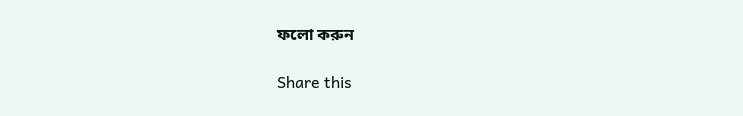ফলো করুন

Share this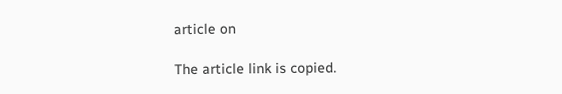article on

The article link is copied.